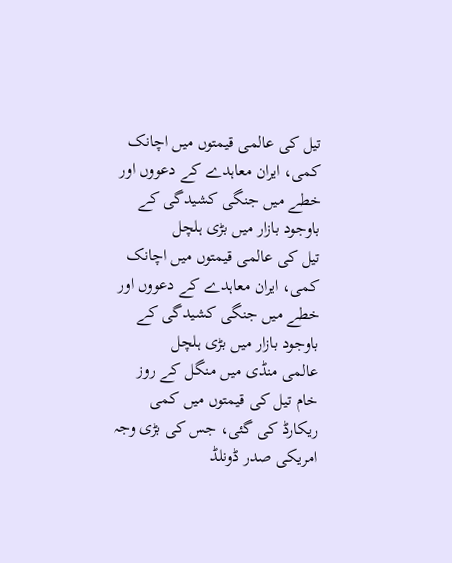تیل کی عالمی قیمتوں میں اچانک کمی، ایران معاہدے کے دعووں اور خطے میں جنگی کشیدگی کے باوجود بازار میں بڑی ہلچل
تیل کی عالمی قیمتوں میں اچانک کمی، ایران معاہدے کے دعووں اور خطے میں جنگی کشیدگی کے باوجود بازار میں بڑی ہلچل
عالمی منڈی میں منگل کے روز خام تیل کی قیمتوں میں کمی ریکارڈ کی گئی، جس کی بڑی وجہ امریکی صدر ڈونلڈ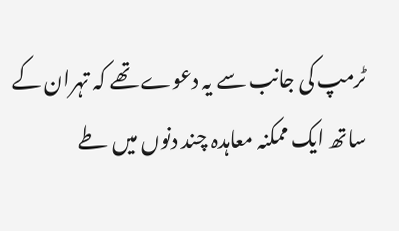ٹرمپ کی جانب سے یہ دعوے تھے کہ تہران کے ساتھ ایک ممکنہ معاہدہ چند دنوں میں طے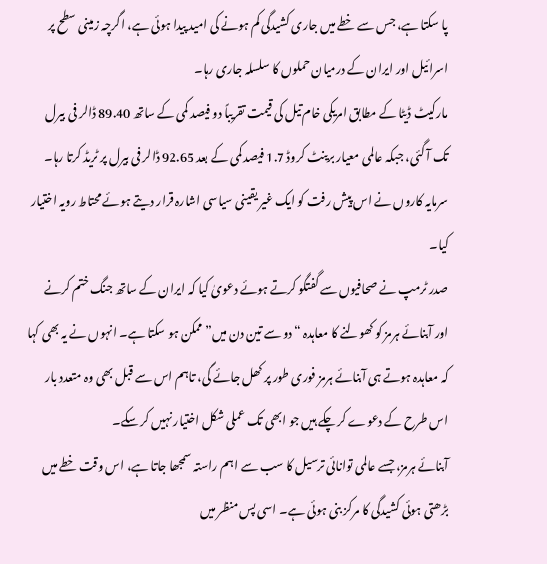پا سکتا ہے، جس سے خطے میں جاری کشیدگی کم ہونے کی امید پیدا ہوئی ہے، اگرچہ زمینی سطح پر اسرائیل اور ایران کے درمیان حملوں کا سلسلہ جاری رہا۔
مارکیٹ ڈیٹا کے مطابق امریکی خام تیل کی قیمت تقریباً دو فیصد کمی کے ساتھ 89.40 ڈالر فی بیرل تک آ گئی، جبکہ عالمی معیار برینٹ کروڈ 1.7 فیصد کمی کے بعد 92.65 ڈالر فی بیرل پر ٹریڈ کرتا رہا۔ سرمایہ کاروں نے اس پیش رفت کو ایک غیر یقینی سیاسی اشارہ قرار دیتے ہوئے محتاط رویہ اختیار کیا۔
صدر ٹرمپ نے صحافیوں سے گفتگو کرتے ہوئے دعویٰ کیا کہ ایران کے ساتھ جنگ ختم کرنے اور آبنائے ہرمز کو کھولنے کا معاہدہ “دو سے تین دن میں” ممکن ہو سکتا ہے۔ انہوں نے یہ بھی کہا کہ معاہدہ ہوتے ہی آبنائے ہرمز فوری طور پر کھل جائے گی، تاہم اس سے قبل بھی وہ متعدد بار اس طرح کے دعوے کر چکے ہیں جو ابھی تک عملی شکل اختیار نہیں کر سکے۔
آبنائے ہرمز، جسے عالمی توانائی ترسیل کا سب سے اہم راستہ سمجھا جاتا ہے، اس وقت خطے میں بڑھتی ہوئی کشیدگی کا مرکز بنی ہوئی ہے۔ اسی پس منظر میں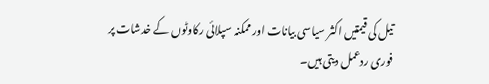تیل کی قیمتیں اکثر سیاسی بیانات اور ممکنہ سپلائی رکاوٹوں کے خدشات پر فوری ردعمل دیتی ہیں۔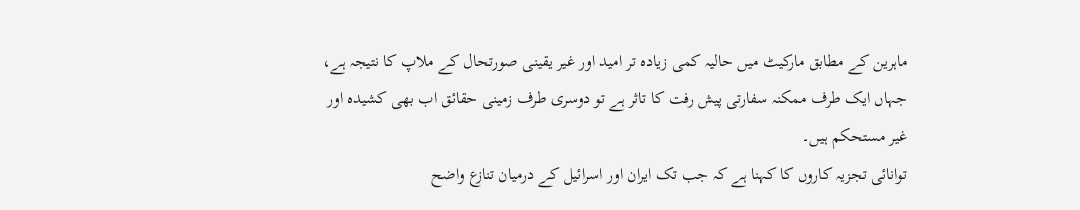ماہرین کے مطابق مارکیٹ میں حالیہ کمی زیادہ تر امید اور غیر یقینی صورتحال کے ملاپ کا نتیجہ ہے، جہاں ایک طرف ممکنہ سفارتی پیش رفت کا تاثر ہے تو دوسری طرف زمینی حقائق اب بھی کشیدہ اور غیر مستحکم ہیں۔
توانائی تجزیہ کاروں کا کہنا ہے کہ جب تک ایران اور اسرائیل کے درمیان تنازع واضح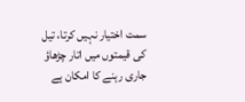سمت اختیار نہیں کرتا، تیل کی قیمتوں میں اتار چڑھاؤ جاری رہنے کا امکان ہے